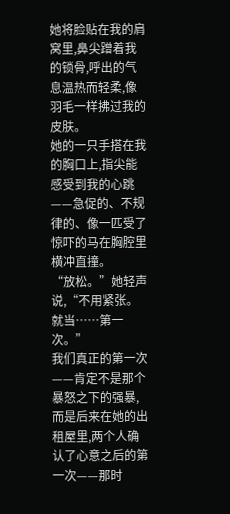她将脸贴在我的肩窝里,鼻尖蹭着我的锁骨,呼出的气息温热而轻柔,像羽毛一样拂过我的皮肤。
她的一只手搭在我的胸口上,指尖能感受到我的心跳——急促的、不规律的、像一匹受了惊吓的马在胸腔里横冲直撞。
“放松。”她轻声说,“不用紧张。就当……第一次。”
我们真正的第一次——肯定不是那个暴怒之下的强暴,而是后来在她的出租屋里,两个人确认了心意之后的第一次——那时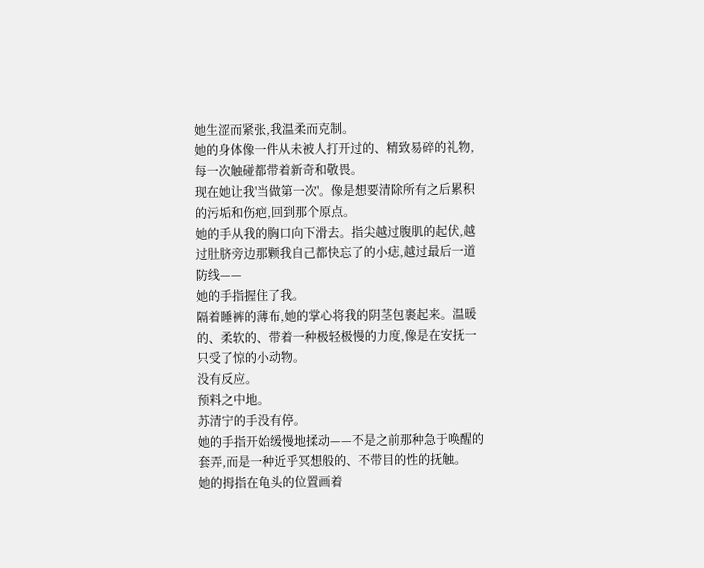她生涩而紧张,我温柔而克制。
她的身体像一件从未被人打开过的、精致易碎的礼物,每一次触碰都带着新奇和敬畏。
现在她让我'当做第一次'。像是想要清除所有之后累积的污垢和伤疤,回到那个原点。
她的手从我的胸口向下滑去。指尖越过腹肌的起伏,越过肚脐旁边那颗我自己都快忘了的小痣,越过最后一道防线——
她的手指握住了我。
隔着睡裤的薄布,她的掌心将我的阴茎包裹起来。温暖的、柔软的、带着一种极轻极慢的力度,像是在安抚一只受了惊的小动物。
没有反应。
预料之中地。
苏清宁的手没有停。
她的手指开始缓慢地揉动——不是之前那种急于唤醒的套弄,而是一种近乎冥想般的、不带目的性的抚触。
她的拇指在龟头的位置画着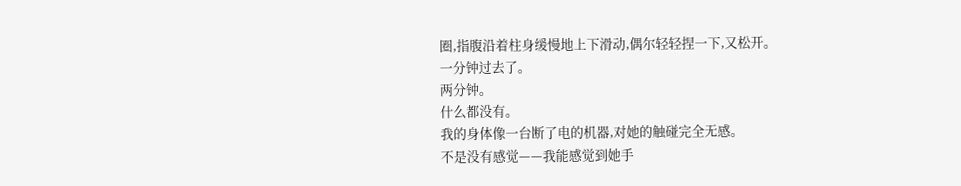圈,指腹沿着柱身缓慢地上下滑动,偶尔轻轻捏一下,又松开。
一分钟过去了。
两分钟。
什么都没有。
我的身体像一台断了电的机器,对她的触碰完全无感。
不是没有感觉——我能感觉到她手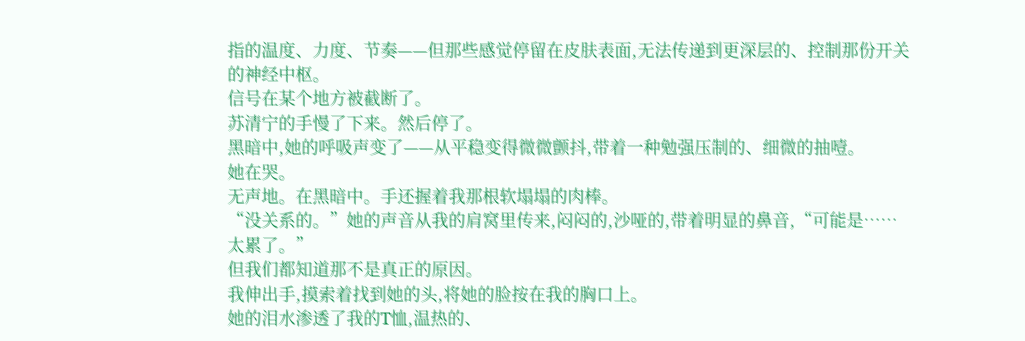指的温度、力度、节奏——但那些感觉停留在皮肤表面,无法传递到更深层的、控制那份开关的神经中枢。
信号在某个地方被截断了。
苏清宁的手慢了下来。然后停了。
黑暗中,她的呼吸声变了——从平稳变得微微颤抖,带着一种勉强压制的、细微的抽噎。
她在哭。
无声地。在黑暗中。手还握着我那根软塌塌的肉棒。
“没关系的。”她的声音从我的肩窝里传来,闷闷的,沙哑的,带着明显的鼻音,“可能是……太累了。”
但我们都知道那不是真正的原因。
我伸出手,摸索着找到她的头,将她的脸按在我的胸口上。
她的泪水渗透了我的T恤,温热的、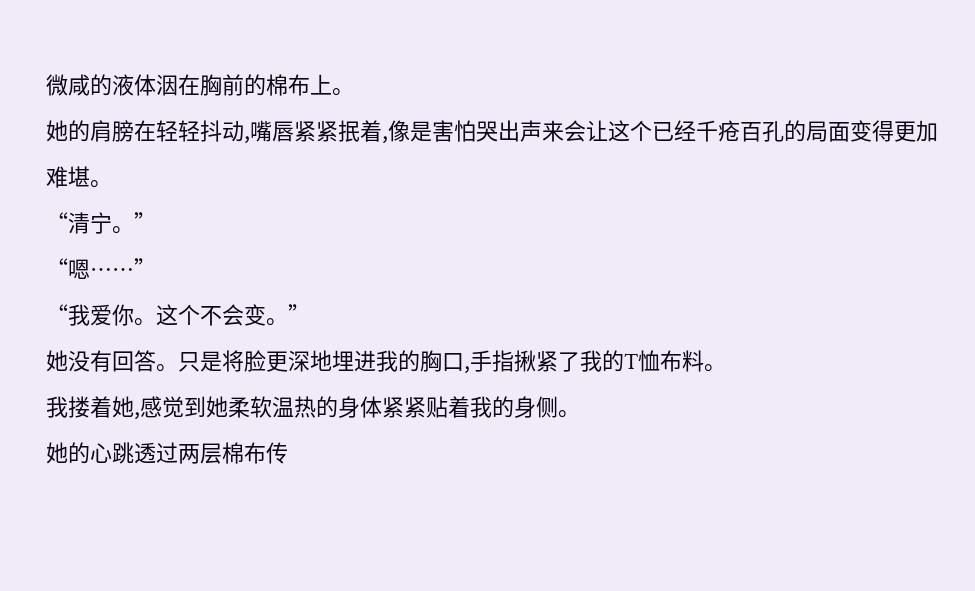微咸的液体洇在胸前的棉布上。
她的肩膀在轻轻抖动,嘴唇紧紧抿着,像是害怕哭出声来会让这个已经千疮百孔的局面变得更加难堪。
“清宁。”
“嗯……”
“我爱你。这个不会变。”
她没有回答。只是将脸更深地埋进我的胸口,手指揪紧了我的T恤布料。
我搂着她,感觉到她柔软温热的身体紧紧贴着我的身侧。
她的心跳透过两层棉布传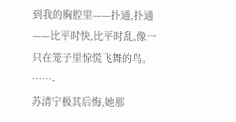到我的胸腔里——扑通,扑通——比平时快,比平时乱,像一只在笼子里惊慌飞舞的鸟。
……-
苏清宁极其后悔,她那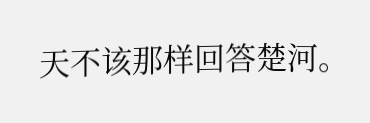天不该那样回答楚河。